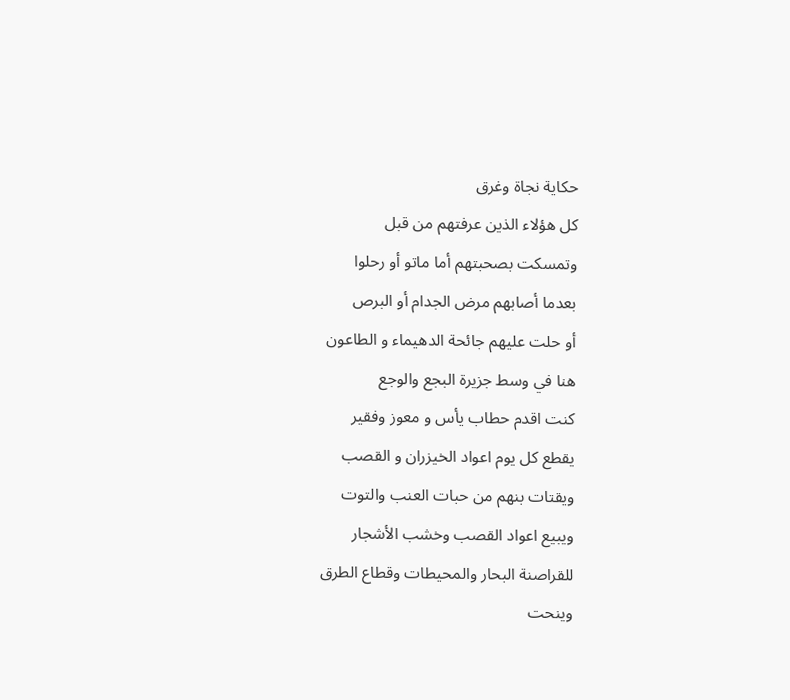حكاية نجاة وغرق
كل هؤلاء الذين عرفتهم من قبل
وتمسكت بصحبتهم أما ماتو أو رحلوا
بعدما أصابهم مرض الجدام أو البرص
أو حلت عليهم جائحة الدهيماء و الطاعون
هنا في وسط جزيرة البجع والوجع
كنت اقدم حطاب يأس و معوز وفقير
يقطع كل يوم اعواد الخيزران و القصب
ويقتات بنهم من حبات العنب والتوت
ويبيع اعواد القصب وخشب الأشجار
للقراصنة البحار والمحيطات وقطاع الطرق
وينحت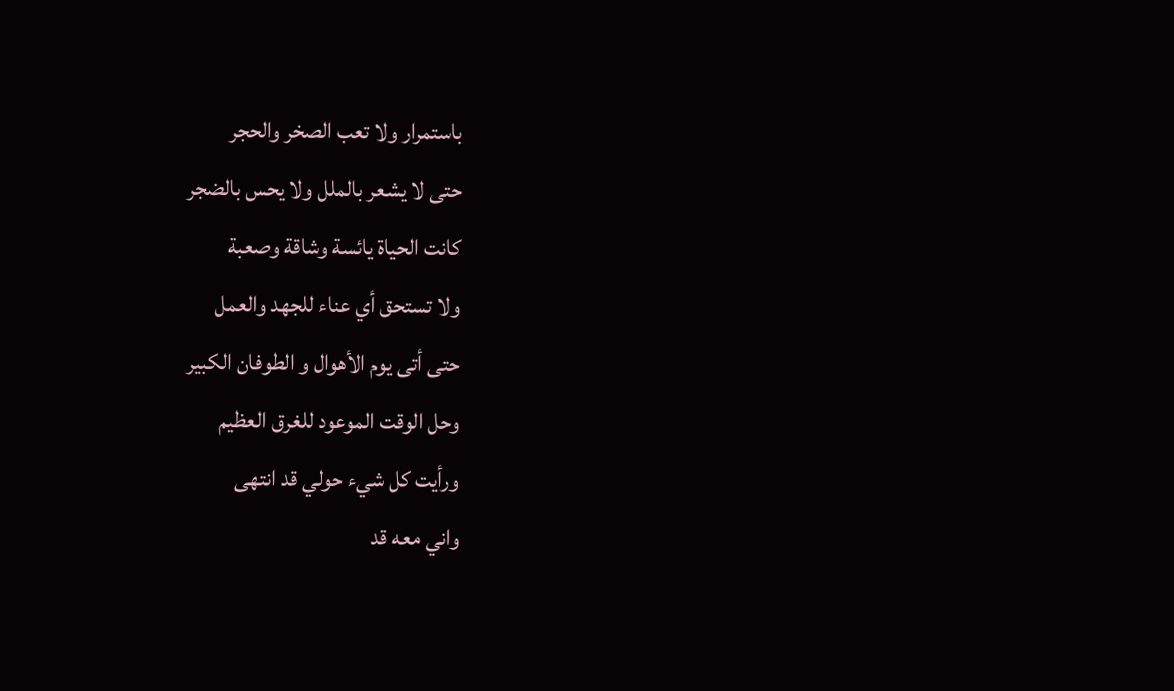باستمرار ولا تعب الصخر والحجر
حتى لا يشعر بالملل ولا يحس بالضجر
كانت الحياة يائسة وشاقة وصعبة
ولا تستحق أي عناء للجهد والعمل
حتى أتى يوم الأهوال و الطوفان الكبير
وحل الوقت الموعود للغرق العظيم
ورأيت كل شيء حولي قد انتهى
واني معه قد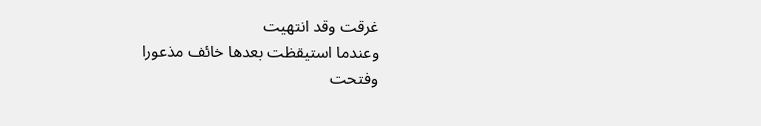غرقت وقد انتهيت
وعندما استيقظت بعدها خائف مذعورا
وفتحت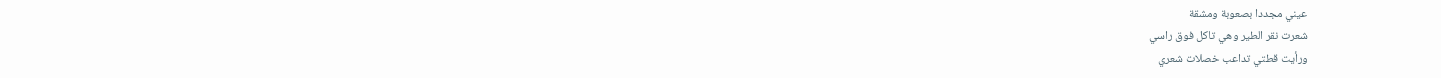عيني مجددا بصعوبة ومشقة
شعرت نقر الطير وهي تاكل فوق راسي
ورأيت قطتي تداعب خصلات شعري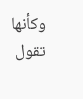وكأنها تقول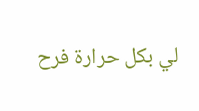لي بكل حرارة فرح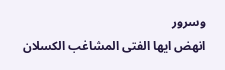وسرور
انهض ايها الفتى المشاغب الكسلان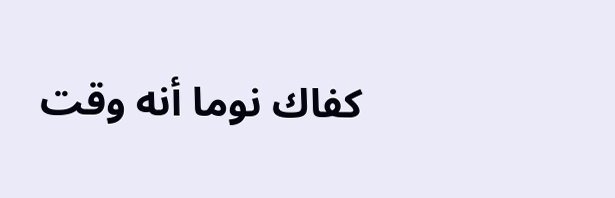كفاك نوما أنه وقت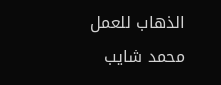الذهاب للعمل
محمد شايب